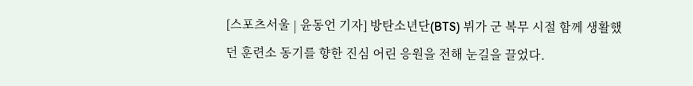[스포츠서울 | 윤동언 기자] 방탄소년단(BTS) 뷔가 군 복무 시절 함께 생활했던 훈련소 동기를 향한 진심 어린 응원을 전해 눈길을 끌었다.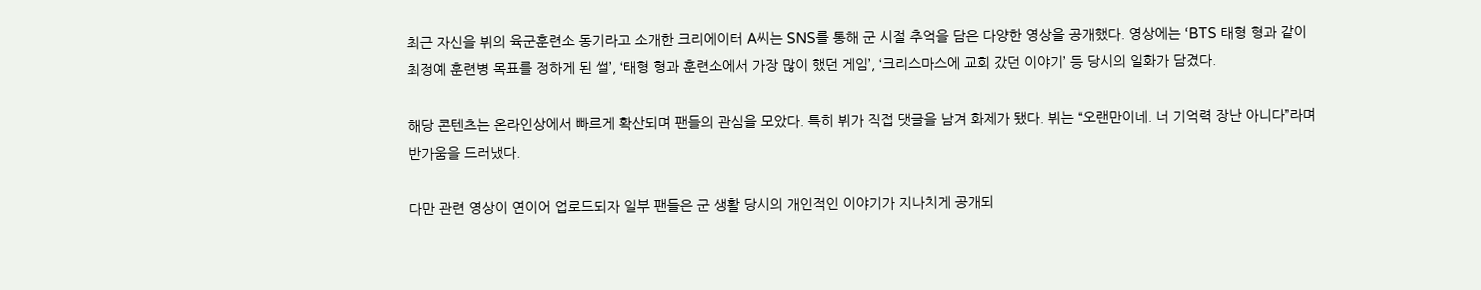최근 자신을 뷔의 육군훈련소 동기라고 소개한 크리에이터 A씨는 SNS를 통해 군 시절 추억을 담은 다양한 영상을 공개했다. 영상에는 ‘BTS 태형 형과 같이 최정예 훈련병 목표를 정하게 된 썰’, ‘태형 형과 훈련소에서 가장 많이 했던 게임’, ‘크리스마스에 교회 갔던 이야기’ 등 당시의 일화가 담겼다.

해당 콘텐츠는 온라인상에서 빠르게 확산되며 팬들의 관심을 모았다. 특히 뷔가 직접 댓글을 남겨 화제가 됐다. 뷔는 “오랜만이네. 너 기억력 장난 아니다”라며 반가움을 드러냈다.

다만 관련 영상이 연이어 업로드되자 일부 팬들은 군 생활 당시의 개인적인 이야기가 지나치게 공개되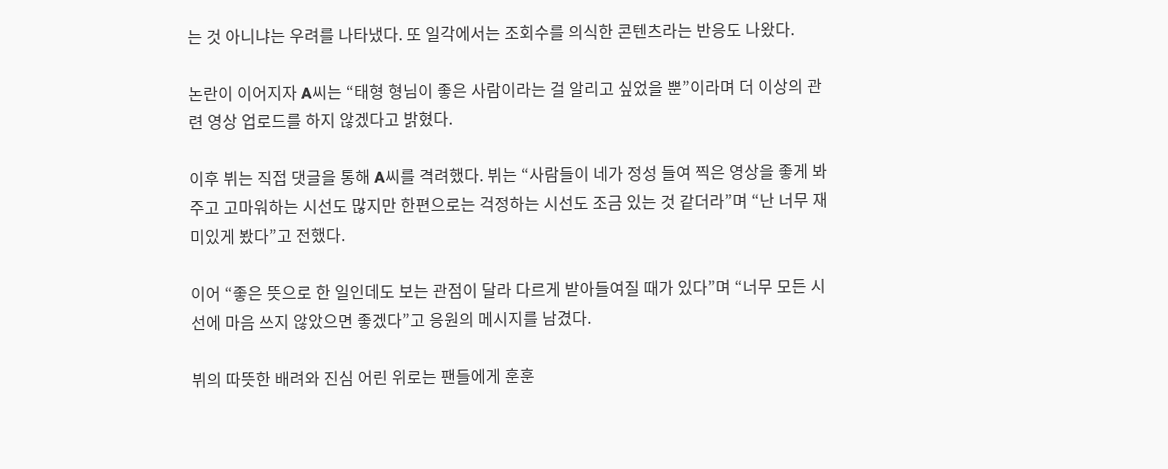는 것 아니냐는 우려를 나타냈다. 또 일각에서는 조회수를 의식한 콘텐츠라는 반응도 나왔다.

논란이 이어지자 A씨는 “태형 형님이 좋은 사람이라는 걸 알리고 싶었을 뿐”이라며 더 이상의 관련 영상 업로드를 하지 않겠다고 밝혔다.

이후 뷔는 직접 댓글을 통해 A씨를 격려했다. 뷔는 “사람들이 네가 정성 들여 찍은 영상을 좋게 봐주고 고마워하는 시선도 많지만 한편으로는 걱정하는 시선도 조금 있는 것 같더라”며 “난 너무 재미있게 봤다”고 전했다.

이어 “좋은 뜻으로 한 일인데도 보는 관점이 달라 다르게 받아들여질 때가 있다”며 “너무 모든 시선에 마음 쓰지 않았으면 좋겠다”고 응원의 메시지를 남겼다.

뷔의 따뜻한 배려와 진심 어린 위로는 팬들에게 훈훈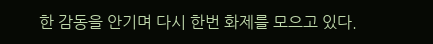한 감동을 안기며 다시 한번 화제를 모으고 있다.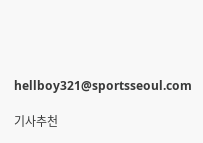hellboy321@sportsseoul.com

기사추천